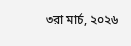৩রা মার্চ, ২০২৬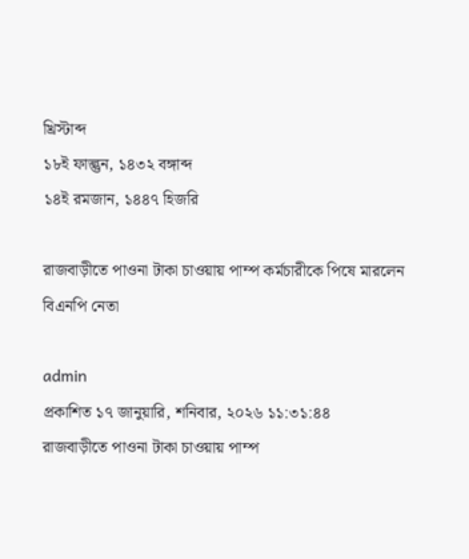খ্রিস্টাব্দ
১৮ই ফাল্গুন, ১৪৩২ বঙ্গাব্দ
১৪ই রমজান, ১৪৪৭ হিজরি

রাজবাড়ীতে পাওনা টাকা চাওয়ায় পাম্প কর্মচারীকে পিষে মারলেন বিএনপি নেতা

admin
প্রকাশিত ১৭ জানুয়ারি, শনিবার, ২০২৬ ১১:৩১:৪৪
রাজবাড়ীতে পাওনা টাকা চাওয়ায় পাম্প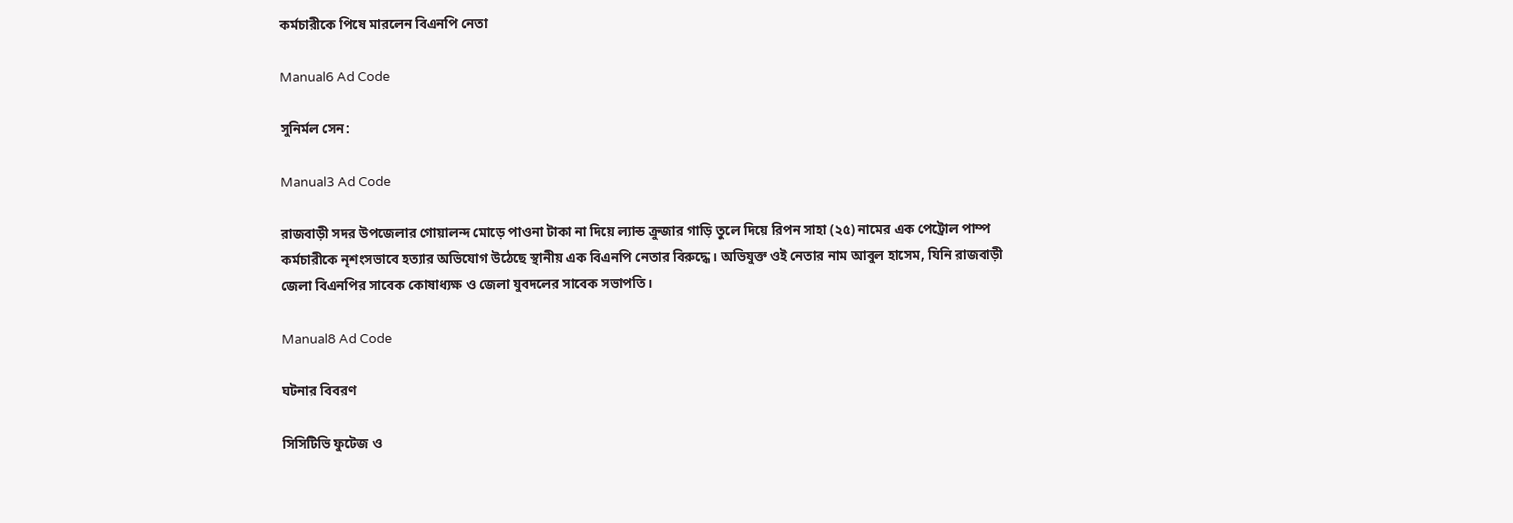কর্মচারীকে পিষে মারলেন বিএনপি নেতা

Manual6 Ad Code

সুনির্মল সেন:

Manual3 Ad Code

রাজবাড়ী সদর উপজেলার গোয়ালন্দ মোড়ে পাওনা টাকা না দিয়ে ল্যান্ড ক্রুজার গাড়ি তুলে দিয়ে রিপন সাহা (২৫) নামের এক পেট্রোল পাম্প কর্মচারীকে নৃশংসভাবে হত্যার অভিযোগ উঠেছে স্থানীয় এক বিএনপি নেতার বিরুদ্ধে। অভিযুক্ত ওই নেতার নাম আবুল হাসেম, যিনি রাজবাড়ী জেলা বিএনপির সাবেক কোষাধ্যক্ষ ও জেলা যুবদলের সাবেক সভাপতি।

Manual8 Ad Code

ঘটনার বিবরণ

সিসিটিভি ফুটেজ ও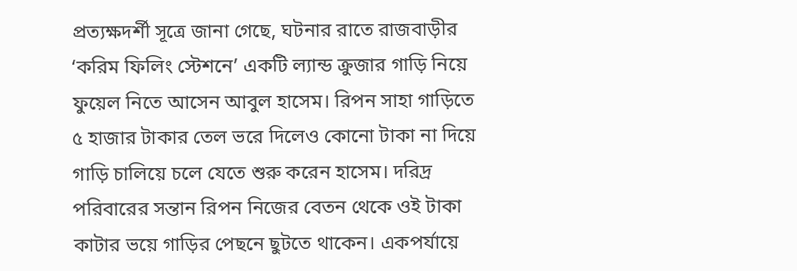প্রত্যক্ষদর্শী সূত্রে জানা গেছে, ঘটনার রাতে রাজবাড়ীর ‘করিম ফিলিং স্টেশনে’ একটি ল্যান্ড ক্রুজার গাড়ি নিয়ে ফুয়েল নিতে আসেন আবুল হাসেম। রিপন সাহা গাড়িতে ৫ হাজার টাকার তেল ভরে দিলেও কোনো টাকা না দিয়ে গাড়ি চালিয়ে চলে যেতে শুরু করেন হাসেম। দরিদ্র পরিবারের সন্তান রিপন নিজের বেতন থেকে ওই টাকা কাটার ভয়ে গাড়ির পেছনে ছুটতে থাকেন। একপর্যায়ে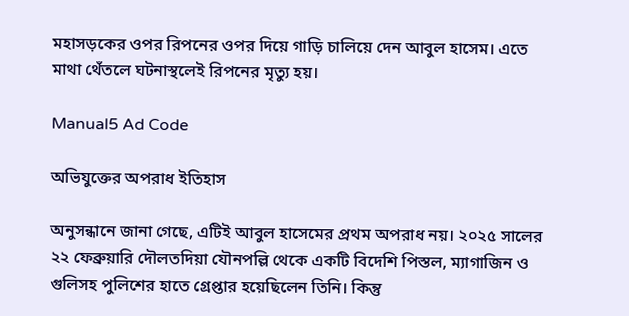মহাসড়কের ওপর রিপনের ওপর দিয়ে গাড়ি চালিয়ে দেন আবুল হাসেম। এতে মাথা থেঁতলে ঘটনাস্থলেই রিপনের মৃত্যু হয়।

Manual5 Ad Code

অভিযুক্তের অপরাধ ইতিহাস

অনুসন্ধানে জানা গেছে, এটিই আবুল হাসেমের প্রথম অপরাধ নয়। ২০২৫ সালের ২২ ফেব্রুয়ারি দৌলতদিয়া যৌনপল্লি থেকে একটি বিদেশি পিস্তল, ম্যাগাজিন ও গুলিসহ পুলিশের হাতে গ্রেপ্তার হয়েছিলেন তিনি। কিন্তু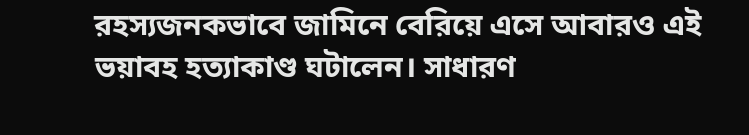রহস্যজনকভাবে জামিনে বেরিয়ে এসে আবারও এই ভয়াবহ হত্যাকাণ্ড ঘটালেন। সাধারণ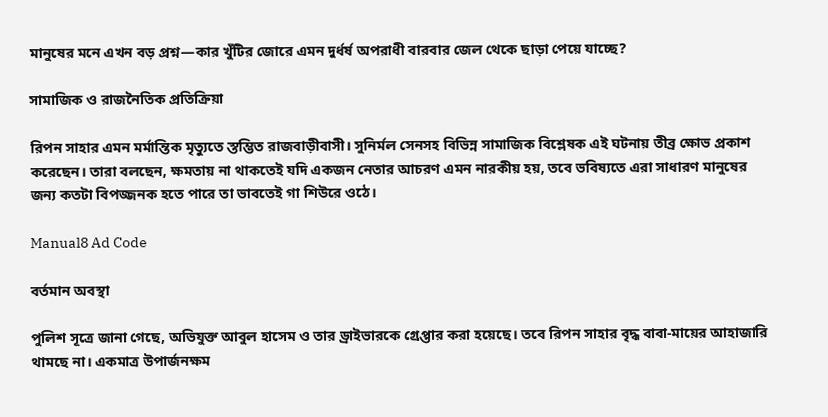মানুষের মনে এখন বড় প্রশ্ন—কার খুঁটির জোরে এমন দুর্ধর্ষ অপরাধী বারবার জেল থেকে ছাড়া পেয়ে যাচ্ছে?

সামাজিক ও রাজনৈতিক প্রতিক্রিয়া

রিপন সাহার এমন মর্মান্তিক মৃত্যুতে স্তম্ভিত রাজবাড়ীবাসী। সুনির্মল সেনসহ বিভিন্ন সামাজিক বিশ্লেষক এই ঘটনায় তীব্র ক্ষোভ প্রকাশ করেছেন। তারা বলছেন, ক্ষমতায় না থাকতেই যদি একজন নেতার আচরণ এমন নারকীয় হয়, তবে ভবিষ্যতে এরা সাধারণ মানুষের জন্য কতটা বিপজ্জনক হতে পারে তা ভাবতেই গা শিউরে ওঠে।

Manual8 Ad Code

বর্তমান অবস্থা

পুলিশ সূত্রে জানা গেছে, অভিযুক্ত আবুল হাসেম ও তার ড্রাইভারকে গ্রেপ্তার করা হয়েছে। তবে রিপন সাহার বৃদ্ধ বাবা-মায়ের আহাজারি থামছে না। একমাত্র উপার্জনক্ষম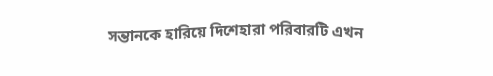সন্তানকে হারিয়ে দিশেহারা পরিবারটি এখন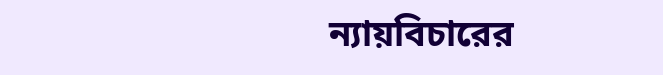ন্যায়বিচারের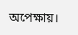অপেক্ষায়।